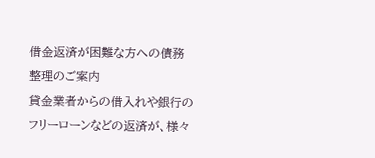借金返済が困難な方への債務整理のご案内
貸金業者からの借入れや銀行のフリーローンなどの返済が、様々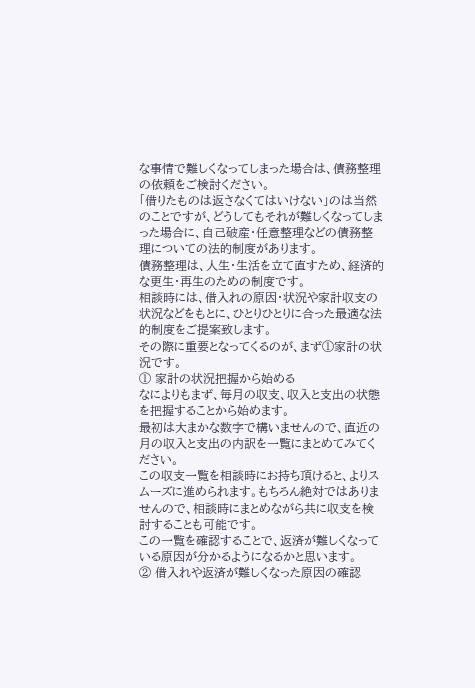な事情で難しくなってしまった場合は、債務整理の依頼をご検討ください。
「借りたものは返さなくてはいけない」のは当然のことですが、どうしてもそれが難しくなってしまった場合に、自己破産・任意整理などの債務整理についての法的制度があります。
債務整理は、人生・生活を立て直すため、経済的な更生・再生のための制度です。
相談時には、借入れの原因・状況や家計収支の状況などをもとに、ひとりひとりに合った最適な法的制度をご提案致します。
その際に重要となってくるのが、まず①家計の状況です。
① 家計の状況把握から始める
なによりもまず、毎月の収支、収入と支出の状態を把握することから始めます。
最初は大まかな数字で構いませんので、直近の月の収入と支出の内訳を一覧にまとめてみてください。
この収支一覧を相談時にお持ち頂けると、よりスムーズに進められます。もちろん絶対ではありませんので、相談時にまとめながら共に収支を検討することも可能です。
この一覧を確認することで、返済が難しくなっている原因が分かるようになるかと思います。
② 借入れや返済が難しくなった原因の確認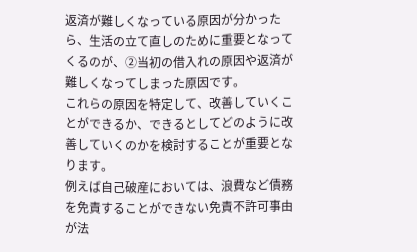返済が難しくなっている原因が分かったら、生活の立て直しのために重要となってくるのが、②当初の借入れの原因や返済が難しくなってしまった原因です。
これらの原因を特定して、改善していくことができるか、できるとしてどのように改善していくのかを検討することが重要となります。
例えば自己破産においては、浪費など債務を免責することができない免責不許可事由が法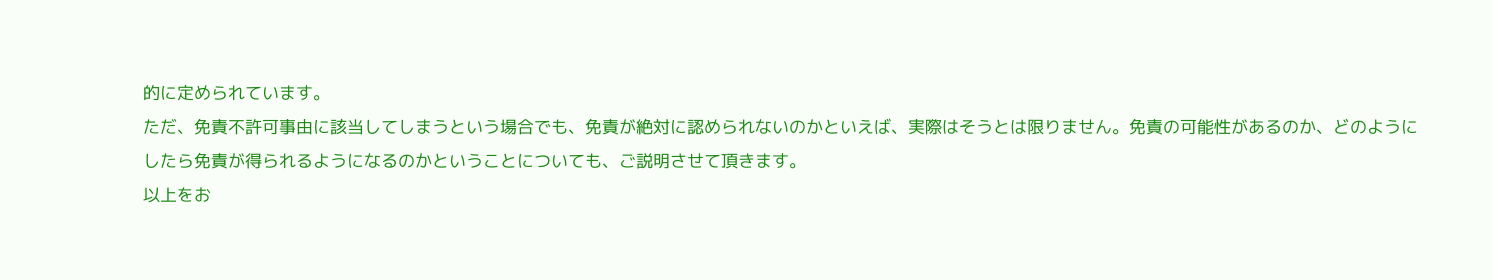的に定められています。
ただ、免責不許可事由に該当してしまうという場合でも、免責が絶対に認められないのかといえば、実際はそうとは限りません。免責の可能性があるのか、どのようにしたら免責が得られるようになるのかということについても、ご説明させて頂きます。
以上をお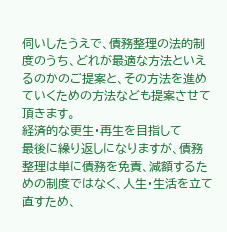伺いしたうえで、債務整理の法的制度のうち、どれが最適な方法といえるのかのご提案と、その方法を進めていくための方法なども提案させて頂きます。
経済的な更生・再生を目指して
最後に繰り返しになりますが、債務整理は単に債務を免責、減額するための制度ではなく、人生・生活を立て直すため、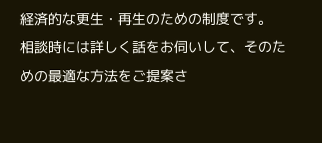経済的な更生・再生のための制度です。
相談時には詳しく話をお伺いして、そのための最適な方法をご提案さ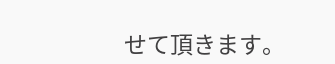せて頂きます。